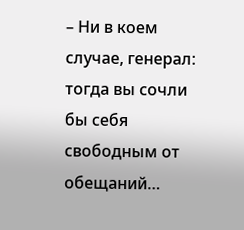– Ни в коем случае, генерал: тогда вы сочли бы себя свободным от обещаний…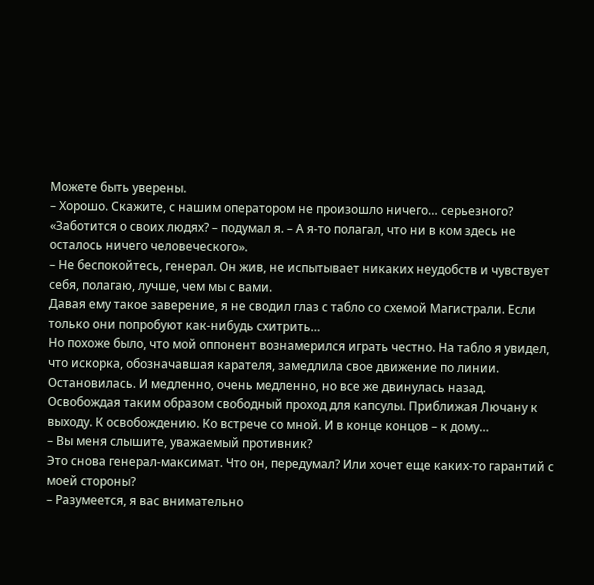Можете быть уверены.
– Хорошо. Скажите, с нашим оператором не произошло ничего… серьезного?
«Заботится о своих людях? – подумал я. – А я-то полагал, что ни в ком здесь не осталось ничего человеческого».
– Не беспокойтесь, генерал. Он жив, не испытывает никаких неудобств и чувствует себя, полагаю, лучше, чем мы с вами.
Давая ему такое заверение, я не сводил глаз с табло со схемой Магистрали. Если только они попробуют как-нибудь схитрить…
Но похоже было, что мой оппонент вознамерился играть честно. На табло я увидел, что искорка, обозначавшая карателя, замедлила свое движение по линии. Остановилась. И медленно, очень медленно, но все же двинулась назад. Освобождая таким образом свободный проход для капсулы. Приближая Лючану к выходу. К освобождению. Ко встрече со мной. И в конце концов – к дому…
– Вы меня слышите, уважаемый противник?
Это снова генерал-максимат. Что он, передумал? Или хочет еще каких-то гарантий с моей стороны?
– Разумеется, я вас внимательно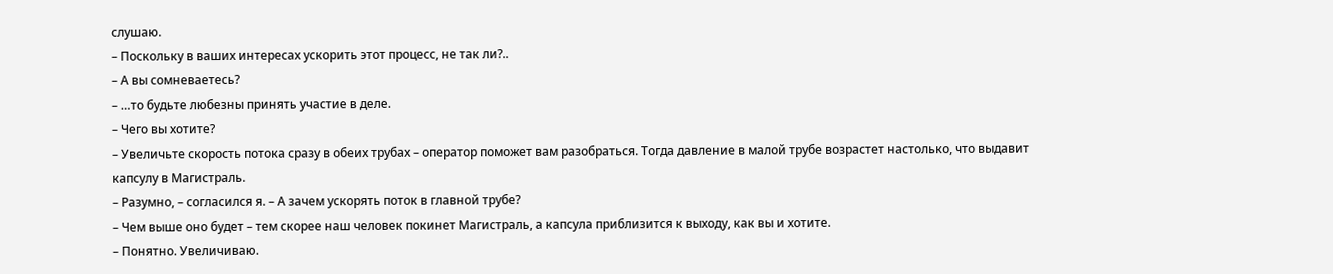слушаю.
– Поскольку в ваших интересах ускорить этот процесс, не так ли?..
– А вы сомневаетесь?
– …то будьте любезны принять участие в деле.
– Чего вы хотите?
– Увеличьте скорость потока сразу в обеих трубах – оператор поможет вам разобраться. Тогда давление в малой трубе возрастет настолько, что выдавит капсулу в Магистраль.
– Разумно, – согласился я. – А зачем ускорять поток в главной трубе?
– Чем выше оно будет – тем скорее наш человек покинет Магистраль, а капсула приблизится к выходу, как вы и хотите.
– Понятно. Увеличиваю.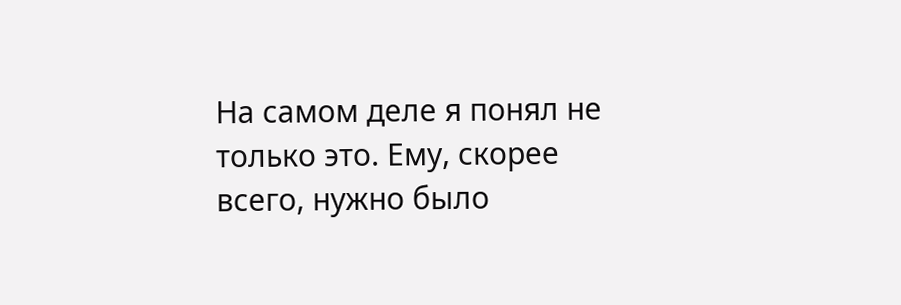На самом деле я понял не только это. Ему, скорее всего, нужно было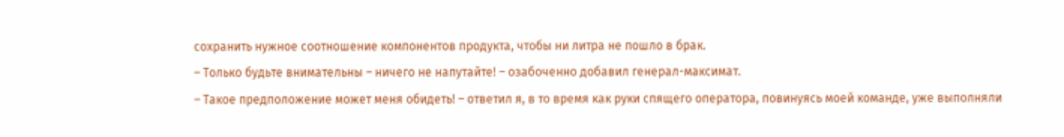сохранить нужное соотношение компонентов продукта, чтобы ни литра не пошло в брак.
– Только будьте внимательны – ничего не напутайте! – озабоченно добавил генерал-максимат.
– Такое предположение может меня обидеть! – ответил я, в то время как руки спящего оператора, повинуясь моей команде, уже выполняли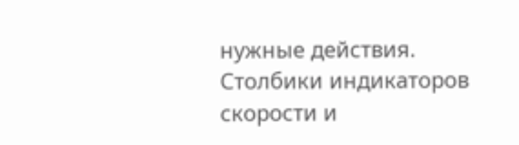нужные действия. Столбики индикаторов скорости и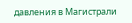давления в Магистрали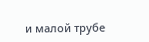и малой трубе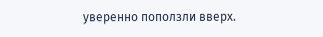уверенно поползли вверх.